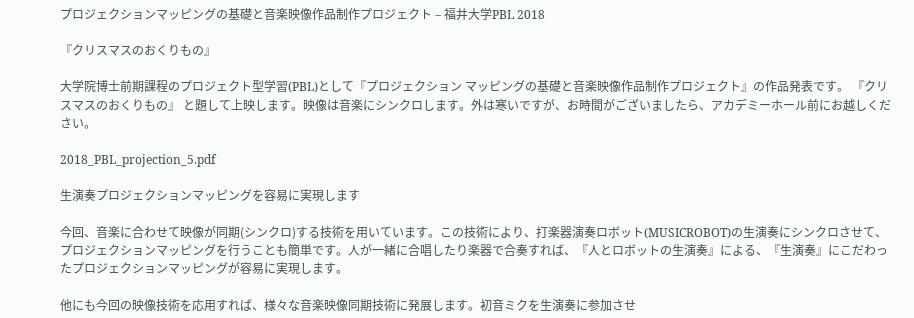プロジェクションマッピングの基礎と音楽映像作品制作プロジェクト – 福井大学PBL 2018

『クリスマスのおくりもの』

大学院博士前期課程のプロジェクト型学習(PBL)として『プロジェクション マッピングの基礎と音楽映像作品制作プロジェクト』の作品発表です。 『クリスマスのおくりもの』 と題して上映します。映像は音楽にシンクロします。外は寒いですが、お時間がございましたら、アカデミーホール前にお越しください。

2018_PBL_projection_5.pdf

生演奏プロジェクションマッピングを容易に実現します

今回、音楽に合わせて映像が同期(シンクロ)する技術を用いています。この技術により、打楽器演奏ロボット(MUSICROBOT)の生演奏にシンクロさせて、プロジェクションマッピングを行うことも簡単です。人が一緒に合唱したり楽器で合奏すれば、『人とロボットの生演奏』による、『生演奏』にこだわったプロジェクションマッピングが容易に実現します。

他にも今回の映像技術を応用すれば、様々な音楽映像同期技術に発展します。初音ミクを生演奏に参加させ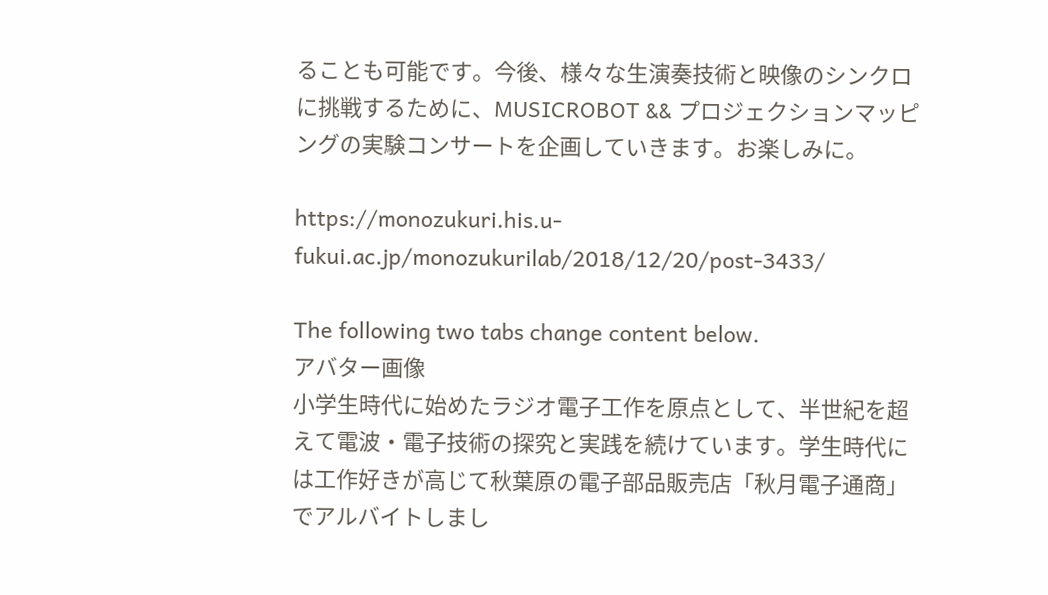ることも可能です。今後、様々な生演奏技術と映像のシンクロに挑戦するために、MUSICROBOT && プロジェクションマッピングの実験コンサートを企画していきます。お楽しみに。

https://monozukuri.his.u-fukui.ac.jp/monozukurilab/2018/12/20/post-3433/

The following two tabs change content below.
アバター画像
小学生時代に始めたラジオ電子工作を原点として、半世紀を超えて電波・電子技術の探究と実践を続けています。学生時代には工作好きが高じて秋葉原の電子部品販売店「秋月電子通商」でアルバイトしまし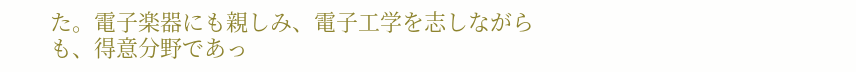た。電子楽器にも親しみ、電子工学を志しながらも、得意分野であっ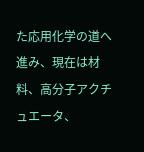た応用化学の道へ進み、現在は材料、高分子アクチュエータ、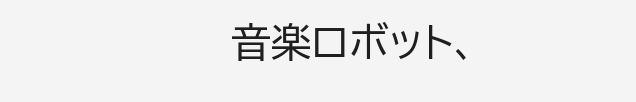音楽ロボット、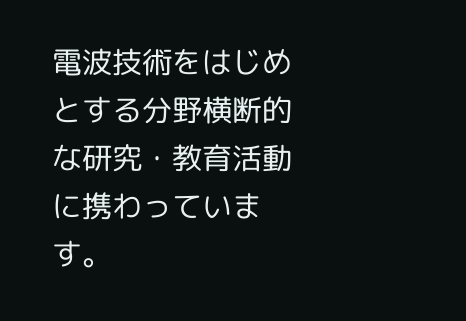電波技術をはじめとする分野横断的な研究・教育活動に携わっています。